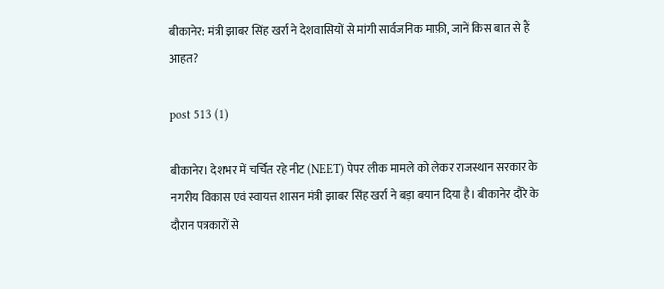बीकानेर: मंत्री झाबर सिंह खर्रा ने देशवासियों से मांगी सार्वजनिक माफ़ी, जानें किस बात से हैं आहत?

post 513 (1)

बीकानेर। देशभर में चर्चित रहे नीट (NEET) पेपर लीक मामले को लेकर राजस्थान सरकार के नगरीय विकास एवं स्वायत्त शासन मंत्री झाबर सिंह खर्रा ने बड़ा बयान दिया है। बीकानेर दौरे के दौरान पत्रकारों से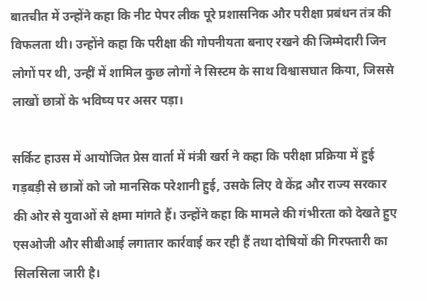बातचीत में उन्होंने कहा कि नीट पेपर लीक पूरे प्रशासनिक और परीक्षा प्रबंधन तंत्र की विफलता थी। उन्होंने कहा कि परीक्षा की गोपनीयता बनाए रखने की जिम्मेदारी जिन लोगों पर थी, उन्हीं में शामिल कुछ लोगों ने सिस्टम के साथ विश्वासघात किया, जिससे लाखों छात्रों के भविष्य पर असर पड़ा।

सर्किट हाउस में आयोजित प्रेस वार्ता में मंत्री खर्रा ने कहा कि परीक्षा प्रक्रिया में हुई गड़बड़ी से छात्रों को जो मानसिक परेशानी हुई, उसके लिए वे केंद्र और राज्य सरकार की ओर से युवाओं से क्षमा मांगते हैं। उन्होंने कहा कि मामले की गंभीरता को देखते हुए एसओजी और सीबीआई लगातार कार्रवाई कर रही हैं तथा दोषियों की गिरफ्तारी का सिलसिला जारी है।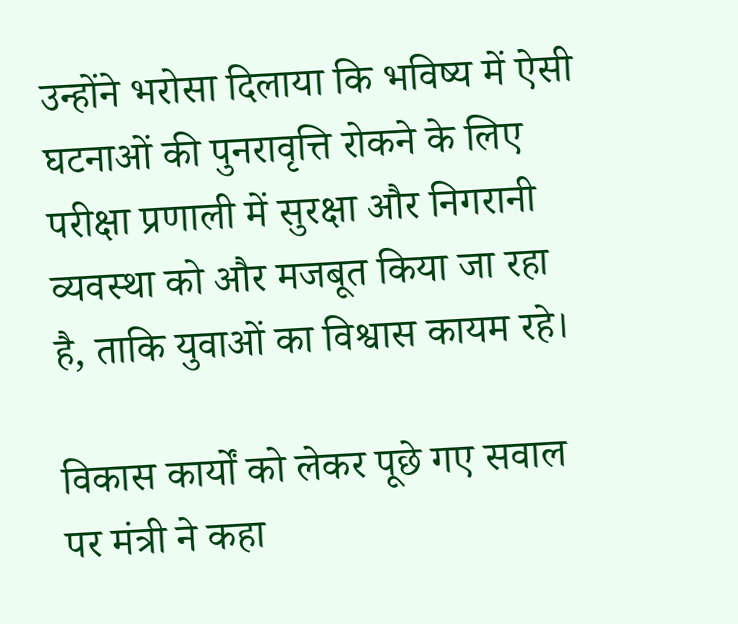उन्होंने भरोसा दिलाया कि भविष्य में ऐसी घटनाओं की पुनरावृत्ति रोकने के लिए परीक्षा प्रणाली में सुरक्षा और निगरानी व्यवस्था को और मजबूत किया जा रहा है, ताकि युवाओं का विश्वास कायम रहे।

विकास कार्यों को लेकर पूछे गए सवाल पर मंत्री ने कहा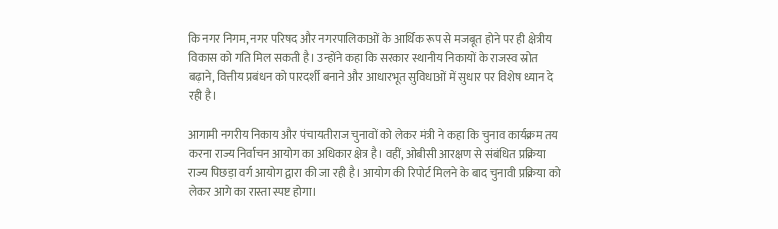कि नगर निगम, नगर परिषद और नगरपालिकाओं के आर्थिक रूप से मजबूत होने पर ही क्षेत्रीय विकास को गति मिल सकती है। उन्होंने कहा कि सरकार स्थानीय निकायों के राजस्व स्रोत बढ़ाने, वित्तीय प्रबंधन को पारदर्शी बनाने और आधारभूत सुविधाओं में सुधार पर विशेष ध्यान दे रही है।

आगामी नगरीय निकाय और पंचायतीराज चुनावों को लेकर मंत्री ने कहा कि चुनाव कार्यक्रम तय करना राज्य निर्वाचन आयोग का अधिकार क्षेत्र है। वहीं, ओबीसी आरक्षण से संबंधित प्रक्रिया राज्य पिछड़ा वर्ग आयोग द्वारा की जा रही है। आयोग की रिपोर्ट मिलने के बाद चुनावी प्रक्रिया को लेकर आगे का रास्ता स्पष्ट होगा।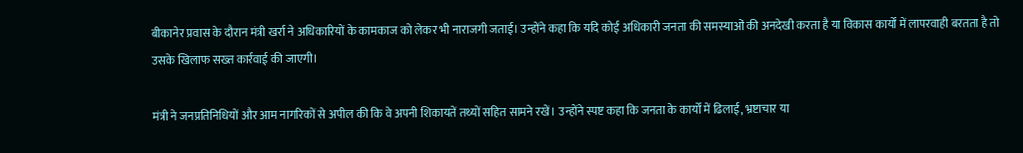बीकानेर प्रवास के दौरान मंत्री खर्रा ने अधिकारियों के कामकाज को लेकर भी नाराजगी जताई। उन्होंने कहा कि यदि कोई अधिकारी जनता की समस्याओं की अनदेखी करता है या विकास कार्यों में लापरवाही बरतता है तो उसके खिलाफ सख्त कार्रवाई की जाएगी।

मंत्री ने जनप्रतिनिधियों और आम नागरिकों से अपील की कि वे अपनी शिकायतें तथ्यों सहित सामने रखें। उन्होंने स्पष्ट कहा कि जनता के कार्यों में ढिलाई, भ्रष्टाचार या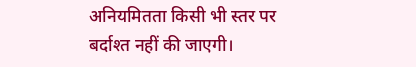अनियमितता किसी भी स्तर पर बर्दाश्त नहीं की जाएगी।